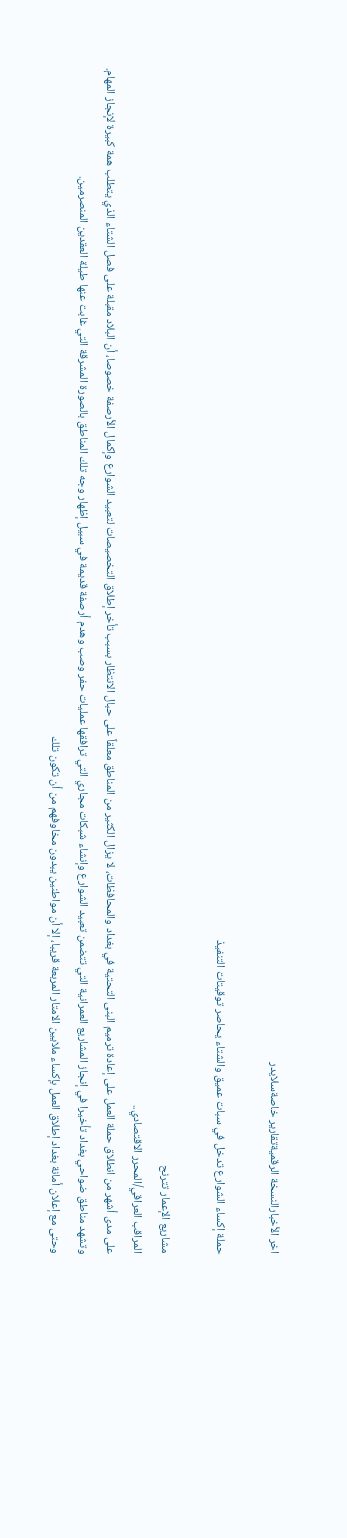اخر الأخبارالنسخة الرقميةتقارير خاصةسلايدر

حملة إكساء الشوارع تدخل في سبات عميق والشتاء يحاصر توقيتات التنفيذ

مشاريع الإعمار تترنح
المراقب العراقي/المحرر الاقتصادي..
على مدى أشهر من انطلاق حملة العمل على إعادة ترميم البنى التحتية في بغداد والمحافظات، لا يزال الكثير من المناطق معلقاً على حبال الانتظار بسبب تأخر إطلاق التخصيصات لتعبيد الشوارع وإكمال الأرصفة خصوصا، أن البلاد مقبلة على فصل الشتاء الذي يتطلب همة كبيرة لإنجاز المهام.
وتشهد مناطق ضواحي بغداد تأخيرا في إنجاز المشاريع العمرانية التي تتضمن تعبيد الشوارع وإنشاء شبكات مجاري التي ترافقها عمليات حفر وصب وهدم أرصفة قديمة في سبيل إظهار وجه تلك المناطق بالصورة المشرقة التي غابت عنها طيلة العقدين المنصرمين.
وحتى مع إعلان أمانة بغداد إطلاق العمل بإكساء ملايين الامتار المربعة قريبا، إلا أن مواطنين يبدون مخاوفهم من أن تكون تلك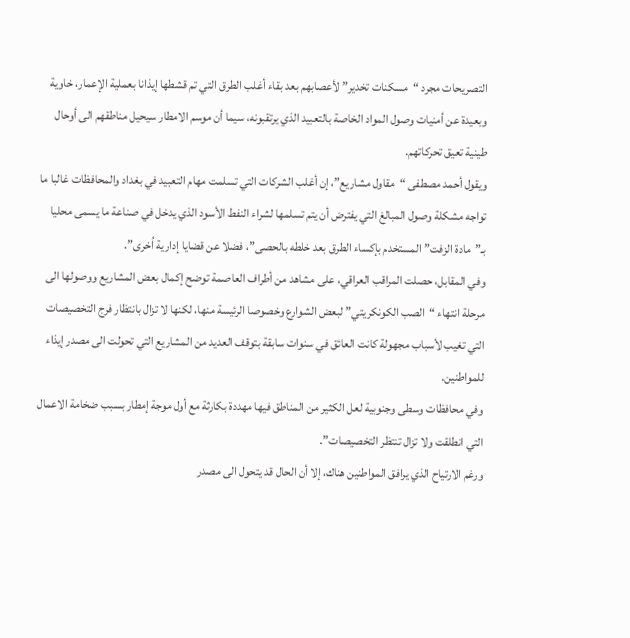التصريحات مجرد “مسكنات تخدير” لأعصابهم بعد بقاء أغلب الطرق التي تم قشطها إيذانا بعملية الإعمار، خاوية وبعيدة عن أمنيات وصول المواد الخاصة بالتعبيد الذي يرتقبونه، سيما أن موسم الامطار سيحيل مناطقهم الى أوحال طينية تعيق تحركاتهم.
ويقول أحمد مصطفى “مقاول مشاريع”، إن أغلب الشركات التي تسلمت مهام التعبيد في بغداد والمحافظات غالبا ما تواجه مشكلة وصول المبالغ التي يفترض أن يتم تسلمها لشراء النفط الأسود الذي يدخل في صناعة ما يسمى محليا بـ”مادة الزفت” المستخدم بإكساء الطرق بعد خلطه بالحصى”، فضلا عن قضايا إدارية اُخرى”.
وفي المقابل، حصلت المراقب العراقي، على مشاهد من أطراف العاصمة توضح إكمال بعض المشاريع ووصولها الى مرحلة انتهاء “الصب الكونكريتي” لبعض الشوارع وخصوصا الرئيسة منها، لكنها لا تزال بانتظار فرج التخصيصات التي تغيب لأسباب مجهولة كانت العائق في سنوات سابقة بتوقف العديد من المشاريع التي تحولت الى مصدر إيذاء للمواطنين.
وفي محافظات وسطى وجنوبية لعل الكثير من المناطق فيها مهددة بكارثة مع أول موجة إمطار بسبب ضخامة الاعمال التي انطلقت ولا تزال تنتظر التخصيصات”.
ورغم الارتياح الذي يرافق المواطنين هناك، إلا أن الحال قد يتحول الى مصدر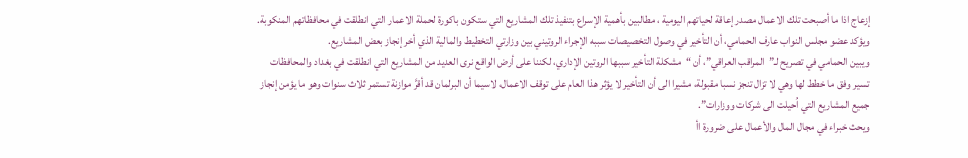إزعاج اذا ما أصبحت تلك الاعمال مصدر إعاقة لحياتهم اليومية ، مطالبين بأهمية الإسراع بتنفيذ تلك المشاريع التي ستكون باكورة لحملة الاعمار التي انطلقت في محافظاتهم المنكوبة.
ويؤكد عضو مجلس النواب عارف الحمامي، أن التأخير في وصول التخصيصات سببه الإجراء الروتيني بين وزارتي التخطيط والمالية الذي أخر إنجاز بعض المشاريع.
ويبين الحمامي في تصريح لـ”المراقب العراقي”، أن “مشكلة التأخير سببها الروتين الإداري، لكننا على أرض الواقع نرى العديد من المشاريع التي انطلقت في بغداد والمحافظات تسير وفق ما خطط لها وهي لا تزال تنجز نسبا مقبولة، مشيرا الى أن التأخير لا يؤثر هذا العام على توقف الاعمال، لاسيما أن البرلمان قد أقرَّ موازنة تستمر ثلاث سنوات وهو ما يؤمن إنجاز جميع المشاريع التي اُحيلت الى شركات ووزارات”.
ويحث خبراء في مجال المال والأعمال على ضرورة اأ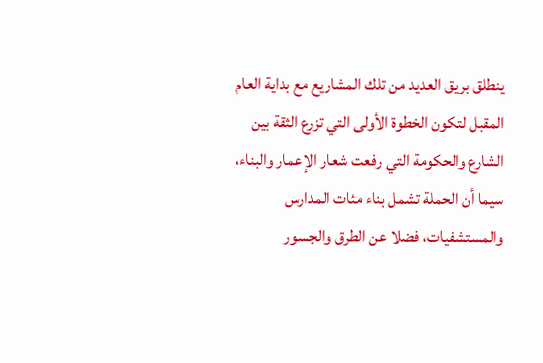ينطلق بريق العديد من تلك المشاريع مع بداية العام المقبل لتكون الخطوة الأولى التي تزرع الثقة بين الشارع والحكومة التي رفعت شعار الإعمار والبناء، سيما أن الحملة تشمل بناء مئات المدارس والمستشفيات، فضلا عن الطرق والجسور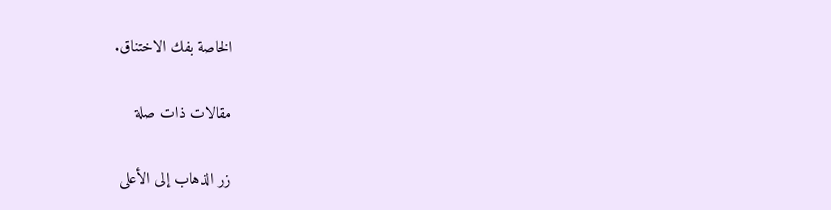الخاصة بفك الاختناق.

مقالات ذات صلة

زر الذهاب إلى الأعلى